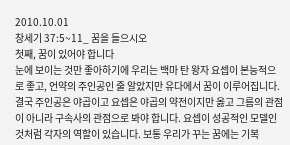2010.10.01
창세기 37:5~11_ 꿈을 들으시오
첫째, 꿈이 있어야 합니다
눈에 보이는 것만 좋아하기에 우리는 백마 탄 왕자 요셉이 본능적으로 좋고, 언약의 주인공인 줄 알았지만 유다에서 꿈이 이루어집니다. 결국 주인공은 야곱이고 요셉은 야곱의 약전이지만 옳고 그름의 관점이 아니라 구속사의 관점으로 봐야 합니다. 요셉이 성공적인 모델인 것처럼 각자의 역할이 있습니다. 보통 우리가 꾸는 꿈에는 기복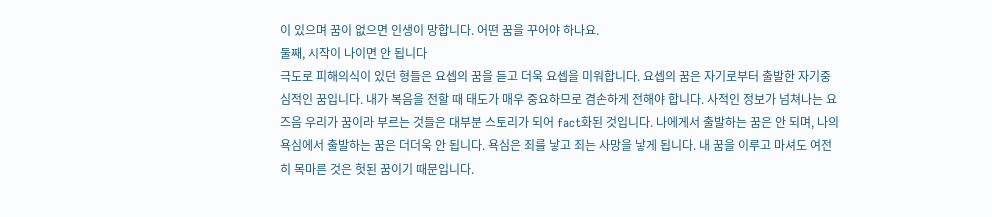이 있으며 꿈이 없으면 인생이 망합니다. 어떤 꿈을 꾸어야 하나요.
둘째, 시작이 나이면 안 됩니다
극도로 피해의식이 있던 형들은 요셉의 꿈을 듣고 더욱 요셉을 미워합니다. 요셉의 꿈은 자기로부터 출발한 자기중심적인 꿈입니다. 내가 복음을 전할 때 태도가 매우 중요하므로 겸손하게 전해야 합니다. 사적인 정보가 넘쳐나는 요즈음 우리가 꿈이라 부르는 것들은 대부분 스토리가 되어 fact화된 것입니다. 나에게서 출발하는 꿈은 안 되며, 나의 욕심에서 출발하는 꿈은 더더욱 안 됩니다. 욕심은 죄를 낳고 죄는 사망을 낳게 됩니다. 내 꿈을 이루고 마셔도 여전히 목마른 것은 헛된 꿈이기 때문입니다.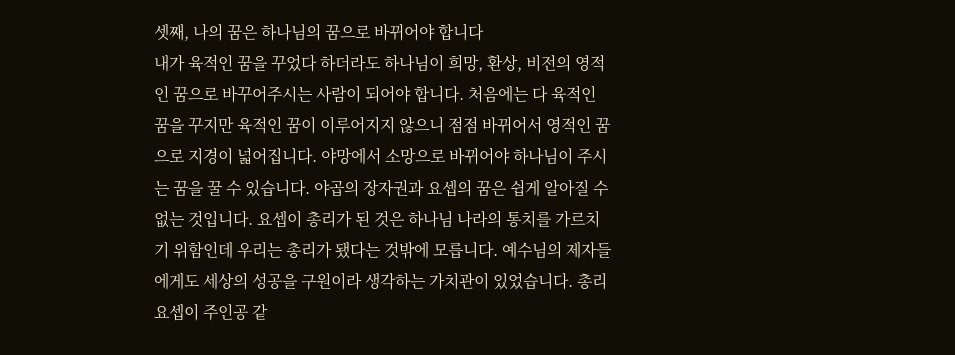셋째, 나의 꿈은 하나님의 꿈으로 바뀌어야 합니다
내가 육적인 꿈을 꾸었다 하더라도 하나님이 희망, 환상, 비전의 영적인 꿈으로 바꾸어주시는 사람이 되어야 합니다. 처음에는 다 육적인 꿈을 꾸지만 육적인 꿈이 이루어지지 않으니 점점 바뀌어서 영적인 꿈으로 지경이 넓어집니다. 야망에서 소망으로 바뀌어야 하나님이 주시는 꿈을 꿀 수 있습니다. 야곱의 장자권과 요셉의 꿈은 쉽게 알아질 수 없는 것입니다. 요셉이 총리가 된 것은 하나님 나라의 통치를 가르치기 위함인데 우리는 총리가 됐다는 것밖에 모릅니다. 예수님의 제자들에게도 세상의 성공을 구원이라 생각하는 가치관이 있었습니다. 총리 요셉이 주인공 같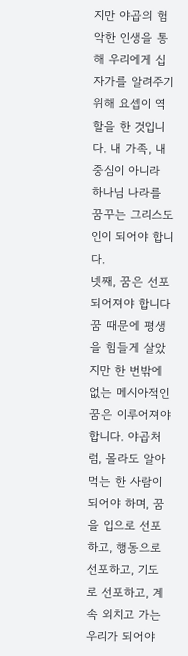지만 야곱의 험악한 인생을 통해 우리에게 십자가를 알려주기 위해 요셉이 역할을 한 것입니다. 내 가족, 내 중심이 아니라 하나님 나라를 꿈꾸는 그리스도인이 되어야 합니다.
넷째, 꿈은 선포되어져야 합니다
꿈 때문에 평생을 힘들게 살았지만 한 번밖에 없는 메시아적인 꿈은 이루어져야 합니다. 야곱처럼, 몰라도 알아먹는 한 사람이 되어야 하며, 꿈을 입으로 선포하고, 행동으로 선포하고, 기도로 선포하고, 계속 외치고 가는 우리가 되어야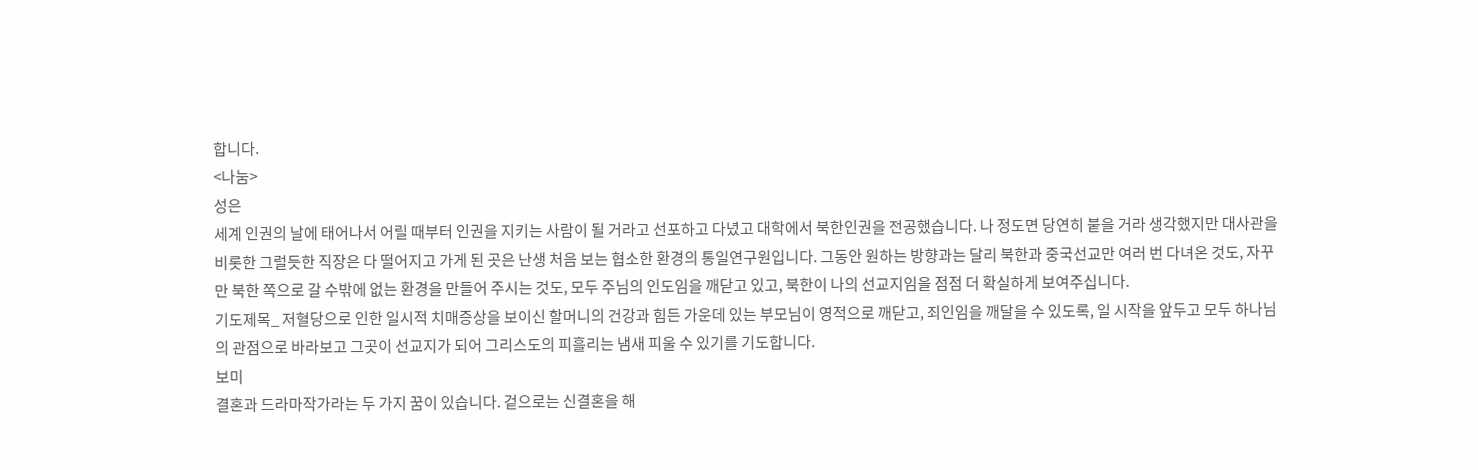합니다.
<나눔>
성은
세계 인권의 날에 태어나서 어릴 때부터 인권을 지키는 사람이 될 거라고 선포하고 다녔고 대학에서 북한인권을 전공했습니다. 나 정도면 당연히 붙을 거라 생각했지만 대사관을 비롯한 그럴듯한 직장은 다 떨어지고 가게 된 곳은 난생 처음 보는 협소한 환경의 통일연구원입니다. 그동안 원하는 방향과는 달리 북한과 중국선교만 여러 번 다녀온 것도, 자꾸만 북한 쪽으로 갈 수밖에 없는 환경을 만들어 주시는 것도, 모두 주님의 인도임을 깨닫고 있고, 북한이 나의 선교지임을 점점 더 확실하게 보여주십니다.
기도제목_ 저혈당으로 인한 일시적 치매증상을 보이신 할머니의 건강과 힘든 가운데 있는 부모님이 영적으로 깨닫고, 죄인임을 깨달을 수 있도록, 일 시작을 앞두고 모두 하나님의 관점으로 바라보고 그곳이 선교지가 되어 그리스도의 피흘리는 냄새 피울 수 있기를 기도합니다.
보미
결혼과 드라마작가라는 두 가지 꿈이 있습니다. 겉으로는 신결혼을 해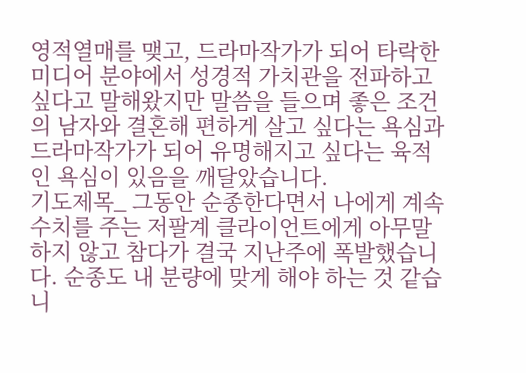영적열매를 맺고, 드라마작가가 되어 타락한 미디어 분야에서 성경적 가치관을 전파하고 싶다고 말해왔지만 말씀을 들으며 좋은 조건의 남자와 결혼해 편하게 살고 싶다는 욕심과 드라마작가가 되어 유명해지고 싶다는 육적인 욕심이 있음을 깨달았습니다.
기도제목_ 그동안 순종한다면서 나에게 계속 수치를 주는 저팔계 클라이언트에게 아무말 하지 않고 참다가 결국 지난주에 폭발했습니다. 순종도 내 분량에 맞게 해야 하는 것 같습니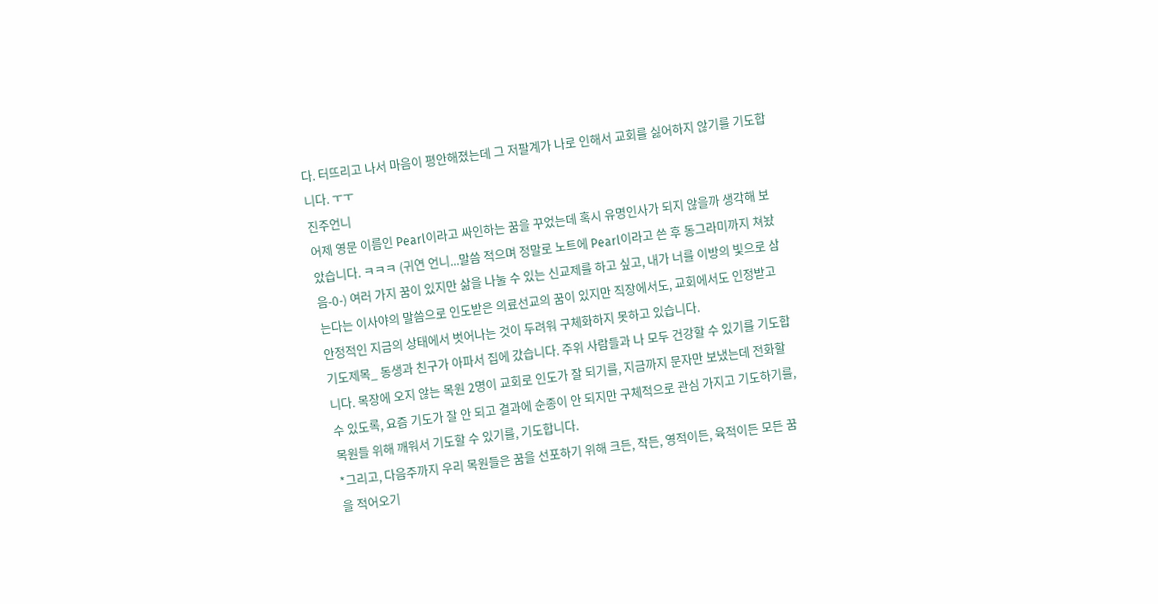다. 터뜨리고 나서 마음이 평안해졌는데 그 저팔계가 나로 인해서 교회를 싫어하지 않기를 기도합니다. ㅜㅜ
진주언니
어제 영문 이름인 Pearl이라고 싸인하는 꿈을 꾸었는데 혹시 유명인사가 되지 않을까 생각해 보았습니다. ㅋㅋㅋ (귀연 언니...말씀 적으며 정말로 노트에 Pearl이라고 쓴 후 동그라미까지 쳐놨음-0-) 여러 가지 꿈이 있지만 삶을 나눌 수 있는 신교제를 하고 싶고, 내가 너를 이방의 빛으로 삼는다는 이사야의 말씀으로 인도받은 의료선교의 꿈이 있지만 직장에서도, 교회에서도 인정받고 안정적인 지금의 상태에서 벗어나는 것이 두려워 구체화하지 못하고 있습니다.
기도제목_ 동생과 친구가 아파서 집에 갔습니다. 주위 사람들과 나 모두 건강할 수 있기를 기도합니다. 목장에 오지 않는 목원 2명이 교회로 인도가 잘 되기를, 지금까지 문자만 보냈는데 전화할 수 있도록, 요즘 기도가 잘 안 되고 결과에 순종이 안 되지만 구체적으로 관심 가지고 기도하기를, 목원들 위해 깨워서 기도할 수 있기를, 기도합니다.
*그리고, 다음주까지 우리 목원들은 꿈을 선포하기 위해 크든, 작든, 영적이든, 육적이든 모든 꿈을 적어오기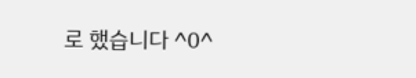로 했습니다 ^0^